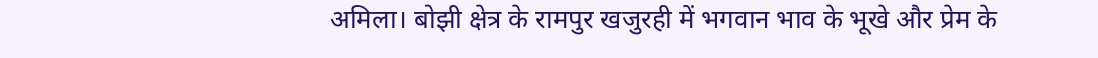अमिला। बोझी क्षेत्र के रामपुर खजुरही में भगवान भाव के भूखे और प्रेम के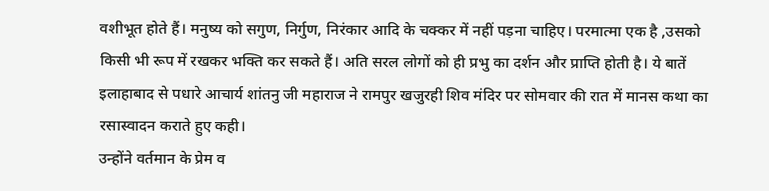वशीभूत होते हैं। मनुष्य को सगुण, निर्गुण, निरंकार आदि के चक्कर में नहीं पड़ना चाहिए। परमात्मा एक है ,उसको किसी भी रूप में रखकर भक्ति कर सकते हैं। अति सरल लोगों को ही प्रभु का दर्शन और प्राप्ति होती है। ये बातें इलाहाबाद से पधारे आचार्य शांतनु जी महाराज ने रामपुर खजुरही शिव मंदिर पर सोमवार की रात में मानस कथा का रसास्वादन कराते हुए कही।
उन्होंने वर्तमान के प्रेम व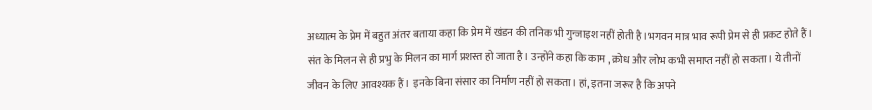अध्यात्म के प्रेम में बहुत अंतर बताया कहा कि प्रेम में खंडन की तनिक भी गुन्जाइश नहीं होती है।भगवन मात्र भाव रूपी प्रेम से ही प्रकट होते हैं। संत के मिलन से ही प्रभु के मिलन का मार्ग प्रशस्त हो जाता है। उन्होंने कहा कि काम , क्रोध और लोभ कभी समाप्त नहीं हो सकता। ये तीनों जीवन के लिए आवश्यक हैं। इनके बिना संसार का निर्माण नहीं हो सकता। हां, इतना जरूर है कि अपने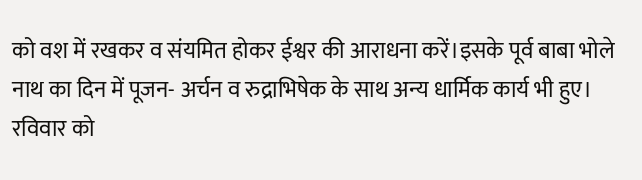को वश में रखकर व संयमित होकर ईश्वर की आराधना करें।इसके पूर्व बाबा भोले नाथ का दिन में पूजन- अर्चन व रुद्राभिषेक के साथ अन्य धार्मिक कार्य भी हुए।
रविवार को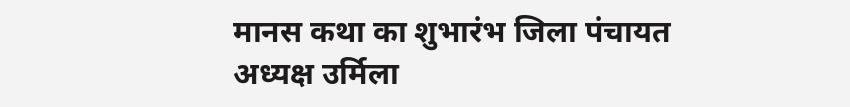मानस कथा का शुभारंभ जिला पंचायत अध्यक्ष उर्मिला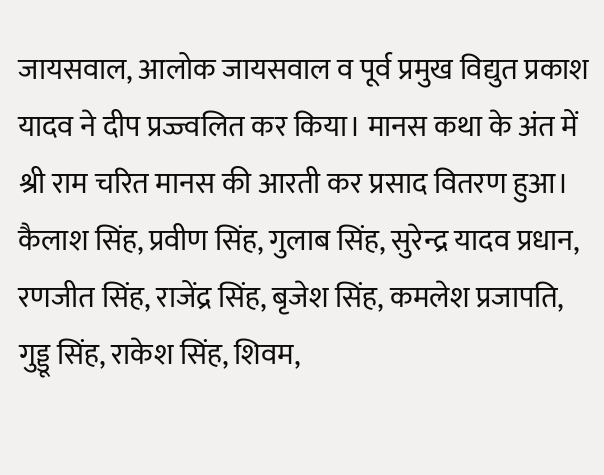जायसवाल, आलोक जायसवाल व पूर्व प्रमुख विद्युत प्रकाश यादव ने दीप प्रज्ज्वलित कर किया। मानस कथा के अंत में श्री राम चरित मानस की आरती कर प्रसाद वितरण हुआ। कैलाश सिंह, प्रवीण सिंह, गुलाब सिंह, सुरेन्द्र यादव प्रधान, रणजीत सिंह, राजेंद्र सिंह, बृजेश सिंह, कमलेश प्रजापति, गुड्डू सिंह, राकेश सिंह, शिवम,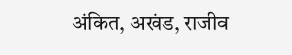अंकित, अखंड, राजीव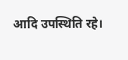आदि उपस्थिति रहे।